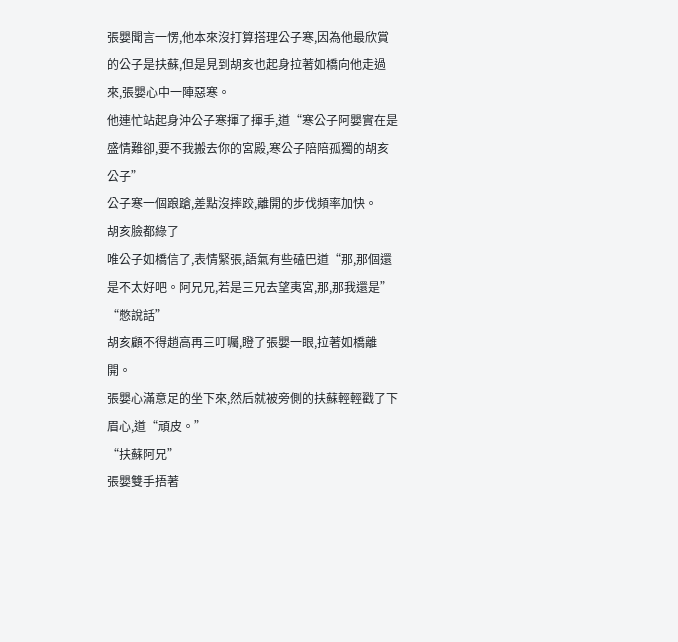張嬰聞言一愣,他本來沒打算搭理公子寒,因為他最欣賞的公子是扶蘇,但是見到胡亥也起身拉著如橋向他走過來,張嬰心中一陣惡寒。
他連忙站起身沖公子寒揮了揮手,道“寒公子阿嬰實在是盛情難卻,要不我搬去你的宮殿,寒公子陪陪孤獨的胡亥公子”
公子寒一個踉蹌,差點沒摔跤,離開的步伐頻率加快。
胡亥臉都綠了
唯公子如橋信了,表情緊張,語氣有些磕巴道“那,那個還是不太好吧。阿兄兄,若是三兄去望夷宮,那,那我還是”
“憋說話”
胡亥顧不得趙高再三叮囑,瞪了張嬰一眼,拉著如橋離開。
張嬰心滿意足的坐下來,然后就被旁側的扶蘇輕輕戳了下眉心,道“頑皮。”
“扶蘇阿兄”
張嬰雙手捂著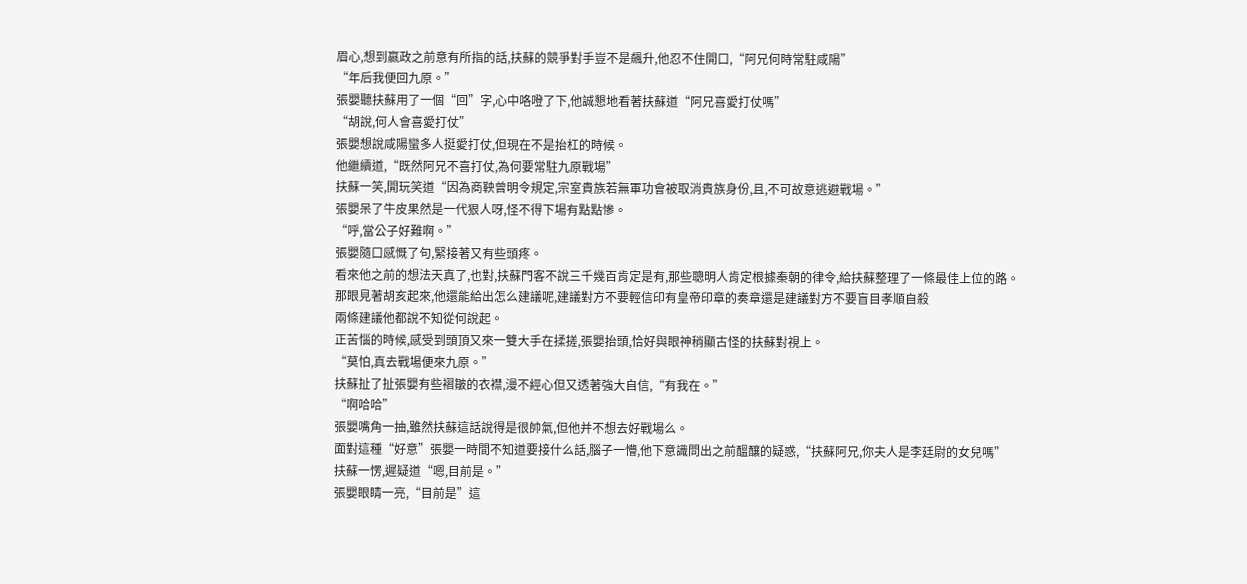眉心,想到嬴政之前意有所指的話,扶蘇的競爭對手豈不是飆升,他忍不住開口,“阿兄何時常駐咸陽”
“年后我便回九原。”
張嬰聽扶蘇用了一個“回”字,心中咯噔了下,他誠懇地看著扶蘇道“阿兄喜愛打仗嗎”
“胡說,何人會喜愛打仗”
張嬰想說咸陽蠻多人挺愛打仗,但現在不是抬杠的時候。
他繼續道,“既然阿兄不喜打仗,為何要常駐九原戰場”
扶蘇一笑,開玩笑道“因為商鞅曾明令規定,宗室貴族若無軍功會被取消貴族身份,且,不可故意逃避戰場。”
張嬰呆了牛皮果然是一代狠人呀,怪不得下場有點點慘。
“呼,當公子好難啊。”
張嬰隨口感慨了句,緊接著又有些頭疼。
看來他之前的想法天真了,也對,扶蘇門客不說三千幾百肯定是有,那些聰明人肯定根據秦朝的律令,給扶蘇整理了一條最佳上位的路。
那眼見著胡亥起來,他還能給出怎么建議呢,建議對方不要輕信印有皇帝印章的奏章還是建議對方不要盲目孝順自殺
兩條建議他都說不知從何說起。
正苦惱的時候,感受到頭頂又來一雙大手在揉搓,張嬰抬頭,恰好與眼神稍顯古怪的扶蘇對視上。
“莫怕,真去戰場便來九原。”
扶蘇扯了扯張嬰有些褶皺的衣襟,漫不經心但又透著強大自信,“有我在。”
“啊哈哈”
張嬰嘴角一抽,雖然扶蘇這話說得是很帥氣,但他并不想去好戰場么。
面對這種“好意”張嬰一時間不知道要接什么話,腦子一懵,他下意識問出之前醞釀的疑惑,“扶蘇阿兄,你夫人是李廷尉的女兒嗎”
扶蘇一愣,遲疑道“嗯,目前是。”
張嬰眼睛一亮,“目前是”這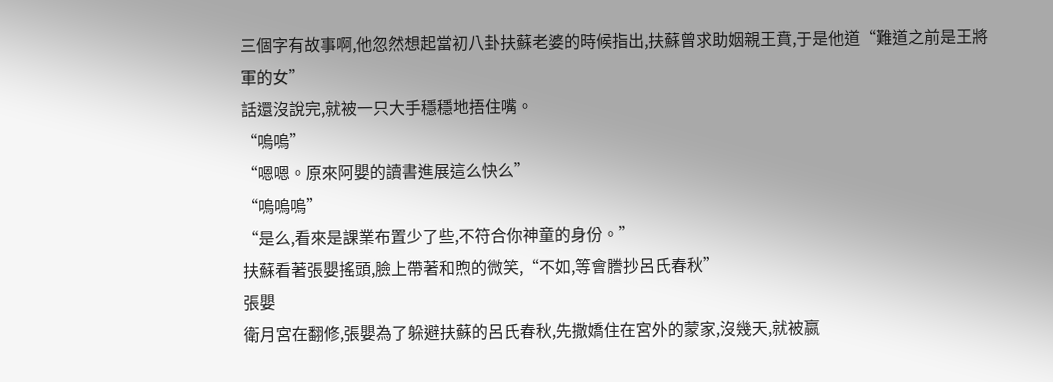三個字有故事啊,他忽然想起當初八卦扶蘇老婆的時候指出,扶蘇曾求助姻親王賁,于是他道“難道之前是王將軍的女”
話還沒說完,就被一只大手穩穩地捂住嘴。
“嗚嗚”
“嗯嗯。原來阿嬰的讀書進展這么快么”
“嗚嗚嗚”
“是么,看來是課業布置少了些,不符合你神童的身份。”
扶蘇看著張嬰搖頭,臉上帶著和煦的微笑,“不如,等會謄抄呂氏春秋”
張嬰
衛月宮在翻修,張嬰為了躲避扶蘇的呂氏春秋,先撒嬌住在宮外的蒙家,沒幾天,就被嬴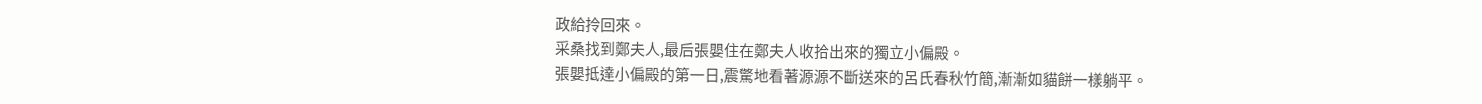政給拎回來。
采桑找到鄭夫人,最后張嬰住在鄭夫人收拾出來的獨立小偏殿。
張嬰抵達小偏殿的第一日,震驚地看著源源不斷送來的呂氏春秋竹簡,漸漸如貓餅一樣躺平。